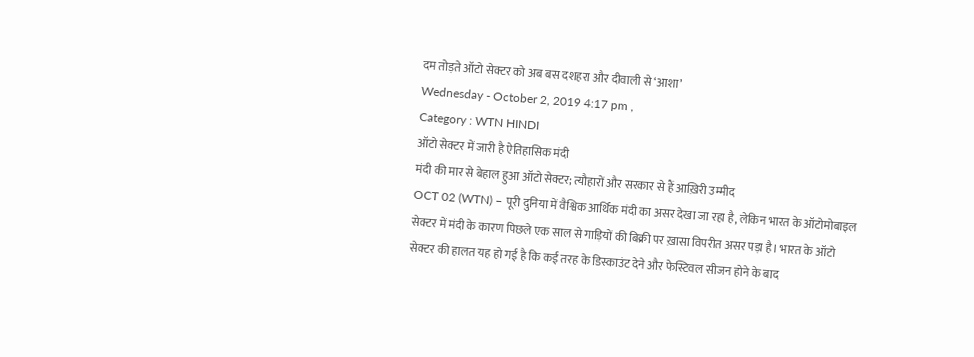दम तोड़ते ऑटो सेक्टर को अब बस दशहरा और दीवाली से ‘आशा’
Wednesday - October 2, 2019 4:17 pm ,
Category : WTN HINDI
ऑटो सेक्टर में जारी है ऐतिहासिक मंदी
मंदी की मार से बेहाल हुआ ऑटो सेक्टर; त्यौहारों और सरकार से हैं आख़िरी उम्मीद
OCT 02 (WTN) – पूरी दुनिया में वैश्विक आर्थिक मंदी का असर देखा जा रहा है, लेकिन भारत के ऑटोमोबाइल सेक्टर में मंदी के कारण पिछले एक साल से गाड़ियों की बिक्री पर ख़ासा विपरीत असर पड़ा है। भारत के ऑटो सेक्टर की हालत यह हो गई है कि कई तरह के डिस्काउंट देने और फेस्टिवल सीजन होने के बाद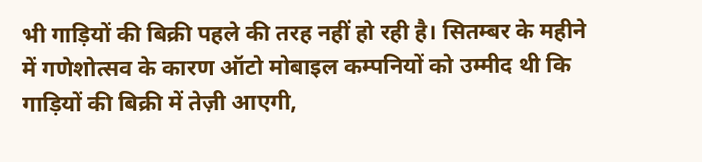भी गाड़ियों की बिक्री पहले की तरह नहीं हो रही है। सितम्बर के महीने में गणेशोत्सव के कारण ऑटो मोबाइल कम्पनियों को उम्मीद थी कि गाड़ियों की बिक्री में तेज़ी आएगी,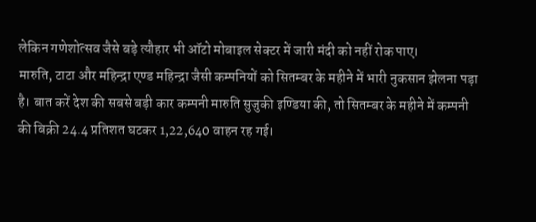लेकिन गणेशोत्सव जैसे बड़े त्यौहार भी ऑटो मोबाइल सेक्टर में जारी मंदी को नहीं रोक पाए।
मारुति, टाटा और महिन्द्रा एण्ड महिन्द्रा जैसी कम्पनियों को सितम्बर के महीने में भारी नुकसान झेलना पड़ा है। बात करें देश की सबसे बड़ी कार कम्पनी मारुति सुजुकी इण्डिया की, तो सितम्बर के महीने में कम्पनी की बिक्री 24.4 प्रतिशत घटकर 1,22,640 वाहन रह गई।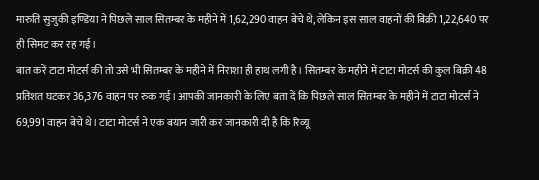मारुति सुजुकी इण्डिया ने पिछले साल सितम्बर के महीने में 1,62,290 वाहन बेचे थे, लेकिन इस साल वाहनों की बिक्री 1,22,640 पर ही सिमट कर रह गई।
बात करें टाटा मोटर्स की तो उसे भी सितम्बर के महीने में निराशा ही हाथ लगी है। सितम्बर के महीने में टाटा मोटर्स की कुल बिक्री 48 प्रतिशत घटकर 36,376 वाहन पर रुक गई। आपकी जानकारी के लिए बता दें कि पिछले साल सितम्बर के महीने में टाटा मोटर्स ने 69,991 वाहन बेचे थे। टाटा मोटर्स ने एक बयान जारी कर जानकारी दी है कि रिव्यू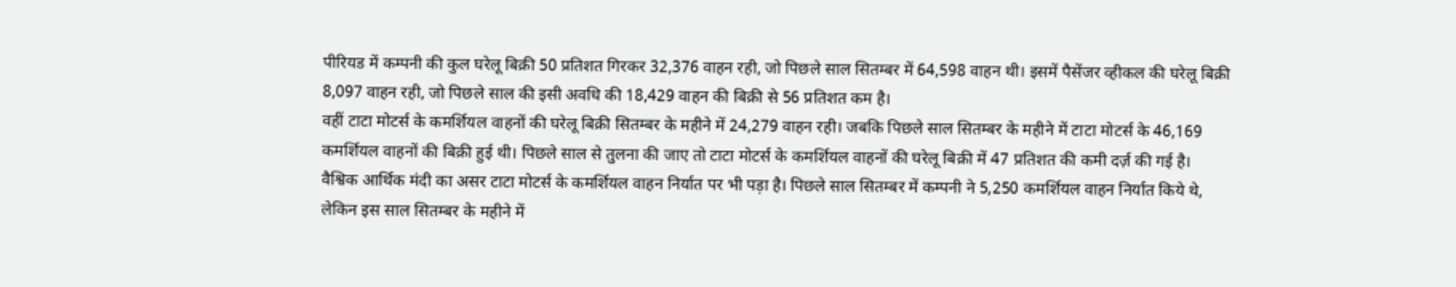पीरियड में कम्पनी की कुल घरेलू बिक्री 50 प्रतिशत गिरकर 32,376 वाहन रही, जो पिछले साल सितम्बर में 64,598 वाहन थी। इसमें पैसेंजर व्हीकल की घरेलू बिक्री 8,097 वाहन रही, जो पिछले साल की इसी अवधि की 18,429 वाहन की बिक्री से 56 प्रतिशत कम है।
वहीं टाटा मोटर्स के कमर्शियल वाहनों की घरेलू बिक्री सितम्बर के महीने में 24,279 वाहन रही। जबकि पिछले साल सितम्बर के महीने में टाटा मोटर्स के 46,169 कमर्शियल वाहनों की बिक्री हुई थी। पिछले साल से तुलना की जाए तो टाटा मोटर्स के कमर्शियल वाहनों की घरेलू बिक्री में 47 प्रतिशत की कमी दर्ज़ की गई है।
वैश्विक आर्थिक मंदी का असर टाटा मोटर्स के कमर्शियल वाहन निर्यात पर भी पड़ा है। पिछले साल सितम्बर में कम्पनी ने 5,250 कमर्शियल वाहन निर्यात किये थे, लेकिन इस साल सितम्बर के महीने में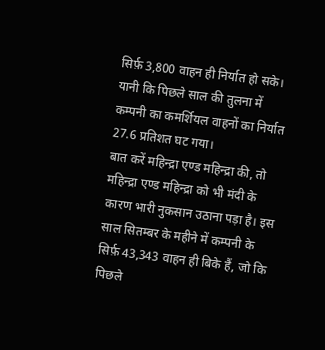सिर्फ़ 3,800 वाहन ही निर्यात हो सके। यानी कि पिछले साल की तुलना में कम्पनी का कमर्शियल वाहनों का निर्यात 27.6 प्रतिशत घट गया।
बात करें महिन्द्रा एण्ड महिन्द्रा की, तो महिन्द्रा एण्ड महिन्द्रा को भी मंदी के कारण भारी नुकसान उठाना पड़ा है। इस साल सितम्बर के महीने में कम्पनी के सिर्फ़ 43,343 वाहन ही बिके हैं, जो कि पिछले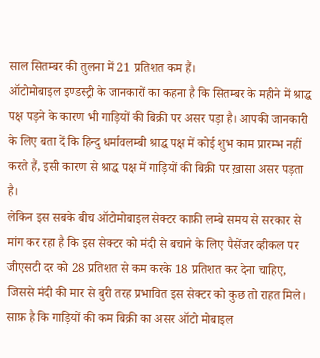साल सितम्बर की तुलना में 21 प्रतिशत कम हैं।
ऑटोमोबाइल इण्डस्ट्री के जानकारों का कहना है कि सितम्बर के महीने में श्राद्ध पक्ष पड़ने के कारण भी गाड़ियों की बिक्री पर असर पड़ा है। आपकी जानकारी के लिए बता दें कि हिन्दु धर्मावलम्बी श्राद्ध पक्ष में कोई शुभ काम प्रारम्भ नहीं करते हैं, इसी कारण से श्राद्ध पक्ष में गाड़ियों की बिक्री पर ख़ासा असर पड़ता है।
लेकिन इस सबके बीच ऑटोमोबाइल सेक्टर काफ़ी लम्बे समय से सरकार से मांग कर रहा है कि इस सेक्टर को मंदी से बचाने के लिए पैसेंजर व्हीकल पर जीएसटी दर को 28 प्रतिशत से कम करके 18 प्रतिशत कर देना चाहिए, जिससे मंदी की मार से बुरी तरह प्रभावित इस सेक्टर को कुछ तो राहत मिले।
साफ़ है कि गाड़ियों की कम बिक्री का असर ऑटो मोबाइल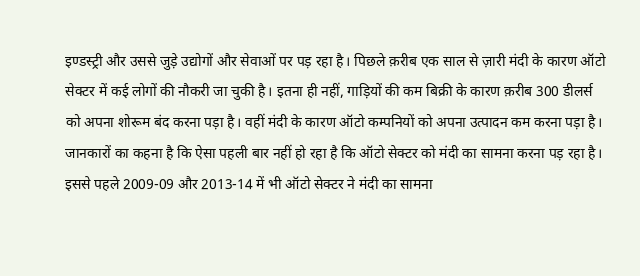इण्डस्ट्री और उससे जुड़े उद्योगों और सेवाओं पर पड़ रहा है। पिछले क़रीब एक साल से ज़ारी मंदी के कारण ऑटो सेक्टर में कई लोगों की नौकरी जा चुकी है। इतना ही नहीं, गाड़ियों की कम बिक्री के कारण क़रीब 300 डीलर्स को अपना शोरूम बंद करना पड़ा है। वहीं मंदी के कारण ऑटो कम्पनियों को अपना उत्पादन कम करना पड़ा है।
जानकारों का कहना है कि ऐसा पहली बार नहीं हो रहा है कि ऑटो सेक्टर को मंदी का सामना करना पड़ रहा है। इससे पहले 2009-09 और 2013-14 में भी ऑटो सेक्टर ने मंदी का सामना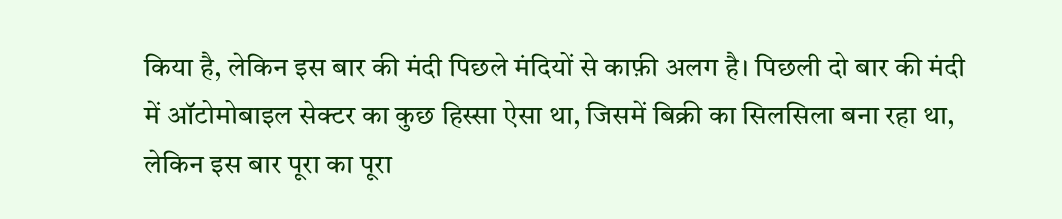किया है, लेकिन इस बार की मंदी पिछले मंदियों से काफ़ी अलग है। पिछली दो बार की मंदी में ऑटोमोबाइल सेक्टर का कुछ हिस्सा ऐसा था, जिसमें बिक्री का सिलसिला बना रहा था, लेकिन इस बार पूरा का पूरा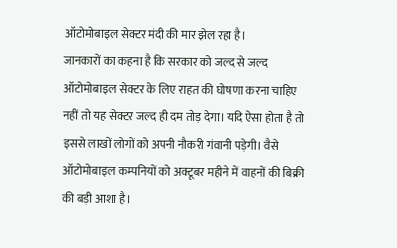ऑटोमोबाइल सेक्टर मंदी की मार झेल रहा है।
जानकारों का कहना है कि सरकार को जल्द से जल्द ऑटोमोबाइल सेक्टर के लिए राहत की घोषणा करना चाहिए नहीं तो यह सेक्टर जल्द ही दम तोड़ देगा। यदि ऐसा होता है तो इससे लाखों लोगों को अपनी नौकरी गंवानी पड़ेगी। वैसे ऑटोमोबाइल कम्पनियों को अक्टूबर महीने में वाहनों की बिक्री की बड़ी आशा है।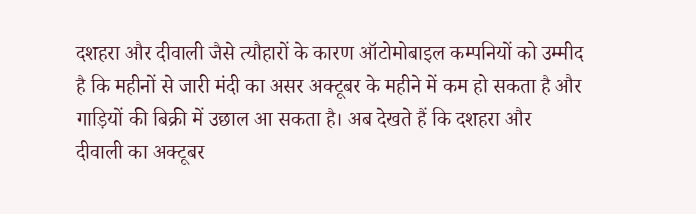दशहरा और दीवाली जैसे त्यौहारों के कारण ऑटोमोबाइल कम्पनियों को उम्मीद है कि महीनों से जारी मंदी का असर अक्टूबर के महीने में कम हो सकता है और गाड़ियों की बिक्री में उछाल आ सकता है। अब देखते हैं कि दशहरा और दीवाली का अक्टूबर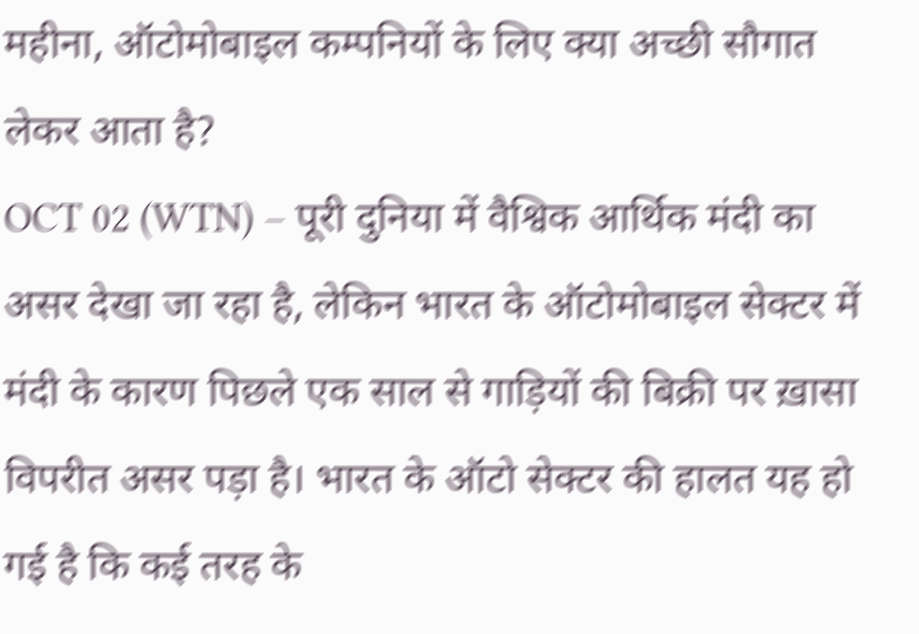महीना, ऑटोमोबाइल कम्पनियों के लिए क्या अच्छी सौगात लेकर आता है?
OCT 02 (WTN) – पूरी दुनिया में वैश्विक आर्थिक मंदी का असर देखा जा रहा है, लेकिन भारत के ऑटोमोबाइल सेक्टर में मंदी के कारण पिछले एक साल से गाड़ियों की बिक्री पर ख़ासा विपरीत असर पड़ा है। भारत के ऑटो सेक्टर की हालत यह हो गई है कि कई तरह के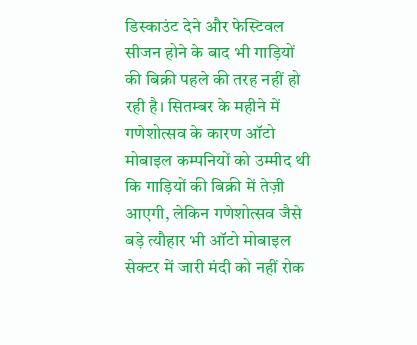डिस्काउंट देने और फेस्टिवल सीजन होने के बाद भी गाड़ियों की बिक्री पहले की तरह नहीं हो रही है। सितम्बर के महीने में गणेशोत्सव के कारण ऑटो मोबाइल कम्पनियों को उम्मीद थी कि गाड़ियों की बिक्री में तेज़ी आएगी, लेकिन गणेशोत्सव जैसे बड़े त्यौहार भी ऑटो मोबाइल सेक्टर में जारी मंदी को नहीं रोक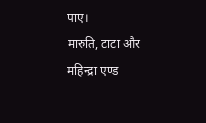पाए।
मारुति, टाटा और महिन्द्रा एण्ड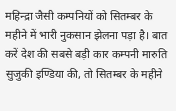महिन्द्रा जैसी कम्पनियों को सितम्बर के महीने में भारी नुकसान झेलना पड़ा है। बात करें देश की सबसे बड़ी कार कम्पनी मारुति सुजुकी इण्डिया की, तो सितम्बर के महीने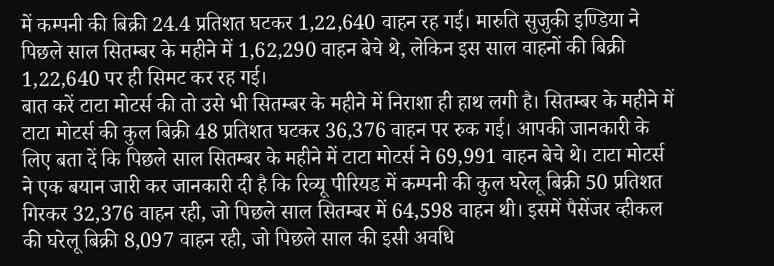में कम्पनी की बिक्री 24.4 प्रतिशत घटकर 1,22,640 वाहन रह गई। मारुति सुजुकी इण्डिया ने पिछले साल सितम्बर के महीने में 1,62,290 वाहन बेचे थे, लेकिन इस साल वाहनों की बिक्री 1,22,640 पर ही सिमट कर रह गई।
बात करें टाटा मोटर्स की तो उसे भी सितम्बर के महीने में निराशा ही हाथ लगी है। सितम्बर के महीने में टाटा मोटर्स की कुल बिक्री 48 प्रतिशत घटकर 36,376 वाहन पर रुक गई। आपकी जानकारी के लिए बता दें कि पिछले साल सितम्बर के महीने में टाटा मोटर्स ने 69,991 वाहन बेचे थे। टाटा मोटर्स ने एक बयान जारी कर जानकारी दी है कि रिव्यू पीरियड में कम्पनी की कुल घरेलू बिक्री 50 प्रतिशत गिरकर 32,376 वाहन रही, जो पिछले साल सितम्बर में 64,598 वाहन थी। इसमें पैसेंजर व्हीकल की घरेलू बिक्री 8,097 वाहन रही, जो पिछले साल की इसी अवधि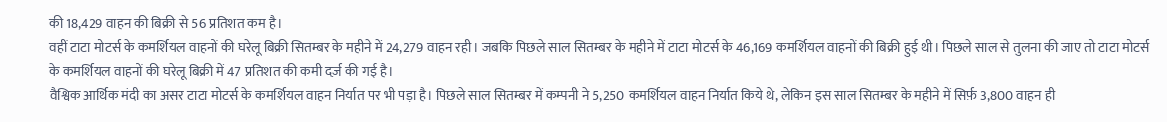की 18,429 वाहन की बिक्री से 56 प्रतिशत कम है।
वहीं टाटा मोटर्स के कमर्शियल वाहनों की घरेलू बिक्री सितम्बर के महीने में 24,279 वाहन रही। जबकि पिछले साल सितम्बर के महीने में टाटा मोटर्स के 46,169 कमर्शियल वाहनों की बिक्री हुई थी। पिछले साल से तुलना की जाए तो टाटा मोटर्स के कमर्शियल वाहनों की घरेलू बिक्री में 47 प्रतिशत की कमी दर्ज़ की गई है।
वैश्विक आर्थिक मंदी का असर टाटा मोटर्स के कमर्शियल वाहन निर्यात पर भी पड़ा है। पिछले साल सितम्बर में कम्पनी ने 5,250 कमर्शियल वाहन निर्यात किये थे, लेकिन इस साल सितम्बर के महीने में सिर्फ़ 3,800 वाहन ही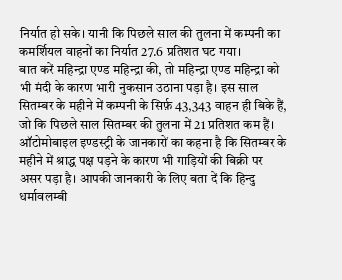निर्यात हो सके। यानी कि पिछले साल की तुलना में कम्पनी का कमर्शियल वाहनों का निर्यात 27.6 प्रतिशत घट गया।
बात करें महिन्द्रा एण्ड महिन्द्रा की, तो महिन्द्रा एण्ड महिन्द्रा को भी मंदी के कारण भारी नुकसान उठाना पड़ा है। इस साल सितम्बर के महीने में कम्पनी के सिर्फ़ 43,343 वाहन ही बिके हैं, जो कि पिछले साल सितम्बर की तुलना में 21 प्रतिशत कम हैं।
ऑटोमोबाइल इण्डस्ट्री के जानकारों का कहना है कि सितम्बर के महीने में श्राद्ध पक्ष पड़ने के कारण भी गाड़ियों की बिक्री पर असर पड़ा है। आपकी जानकारी के लिए बता दें कि हिन्दु धर्मावलम्बी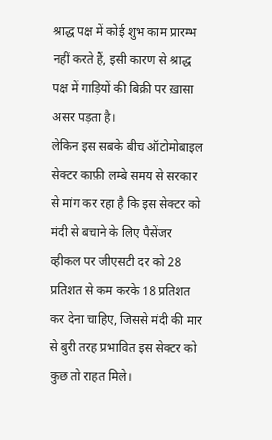श्राद्ध पक्ष में कोई शुभ काम प्रारम्भ नहीं करते हैं, इसी कारण से श्राद्ध पक्ष में गाड़ियों की बिक्री पर ख़ासा असर पड़ता है।
लेकिन इस सबके बीच ऑटोमोबाइल सेक्टर काफ़ी लम्बे समय से सरकार से मांग कर रहा है कि इस सेक्टर को मंदी से बचाने के लिए पैसेंजर व्हीकल पर जीएसटी दर को 28 प्रतिशत से कम करके 18 प्रतिशत कर देना चाहिए, जिससे मंदी की मार से बुरी तरह प्रभावित इस सेक्टर को कुछ तो राहत मिले।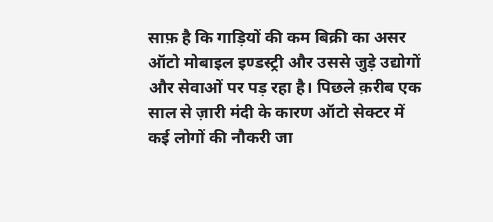साफ़ है कि गाड़ियों की कम बिक्री का असर ऑटो मोबाइल इण्डस्ट्री और उससे जुड़े उद्योगों और सेवाओं पर पड़ रहा है। पिछले क़रीब एक साल से ज़ारी मंदी के कारण ऑटो सेक्टर में कई लोगों की नौकरी जा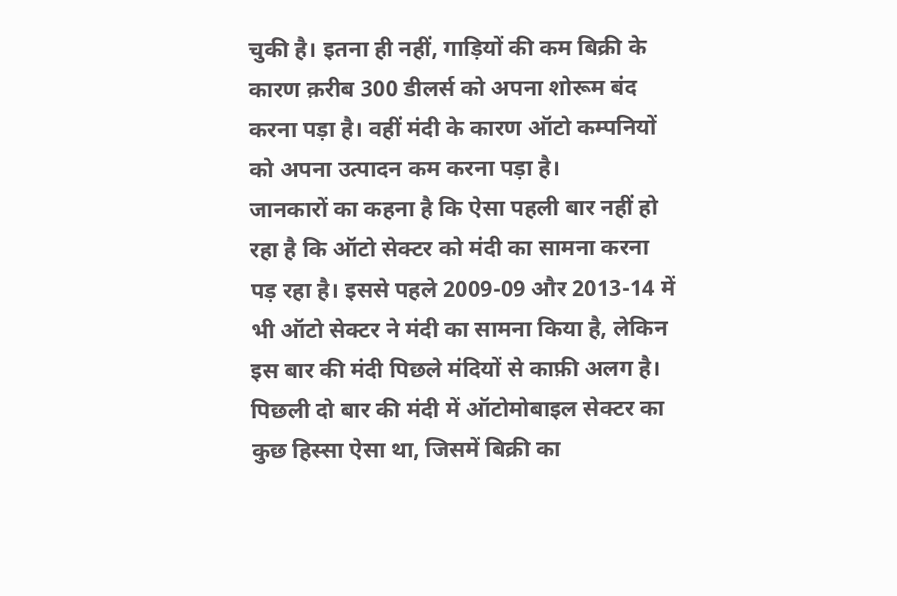चुकी है। इतना ही नहीं, गाड़ियों की कम बिक्री के कारण क़रीब 300 डीलर्स को अपना शोरूम बंद करना पड़ा है। वहीं मंदी के कारण ऑटो कम्पनियों को अपना उत्पादन कम करना पड़ा है।
जानकारों का कहना है कि ऐसा पहली बार नहीं हो रहा है कि ऑटो सेक्टर को मंदी का सामना करना पड़ रहा है। इससे पहले 2009-09 और 2013-14 में भी ऑटो सेक्टर ने मंदी का सामना किया है, लेकिन इस बार की मंदी पिछले मंदियों से काफ़ी अलग है। पिछली दो बार की मंदी में ऑटोमोबाइल सेक्टर का कुछ हिस्सा ऐसा था, जिसमें बिक्री का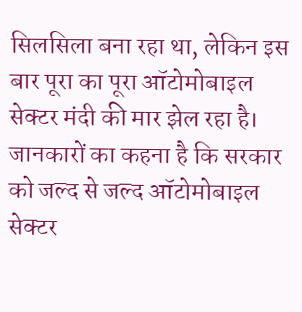सिलसिला बना रहा था, लेकिन इस बार पूरा का पूरा ऑटोमोबाइल सेक्टर मंदी की मार झेल रहा है।
जानकारों का कहना है कि सरकार को जल्द से जल्द ऑटोमोबाइल सेक्टर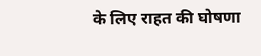के लिए राहत की घोषणा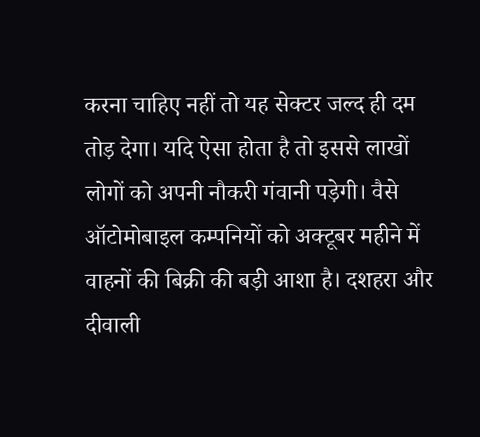करना चाहिए नहीं तो यह सेक्टर जल्द ही दम तोड़ देगा। यदि ऐसा होता है तो इससे लाखों लोगों को अपनी नौकरी गंवानी पड़ेगी। वैसे ऑटोमोबाइल कम्पनियों को अक्टूबर महीने में वाहनों की बिक्री की बड़ी आशा है। दशहरा और दीवाली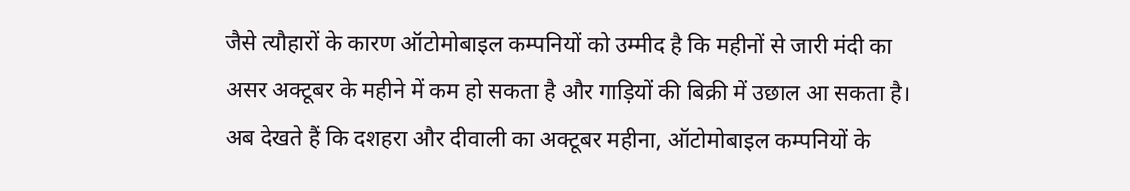जैसे त्यौहारों के कारण ऑटोमोबाइल कम्पनियों को उम्मीद है कि महीनों से जारी मंदी का असर अक्टूबर के महीने में कम हो सकता है और गाड़ियों की बिक्री में उछाल आ सकता है। अब देखते हैं कि दशहरा और दीवाली का अक्टूबर महीना, ऑटोमोबाइल कम्पनियों के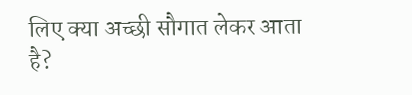लिए क्या अच्छी सौगात लेकर आता है?